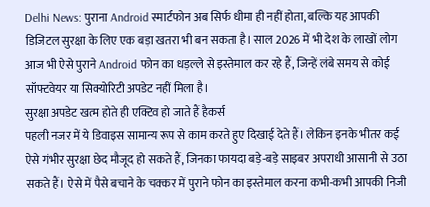Delhi News: पुराना Android स्मार्टफोन अब सिर्फ धीमा ही नहीं होता, बल्कि यह आपकी डिजिटल सुरक्षा के लिए एक बड़ा खतरा भी बन सकता है। साल 2026 में भी देश के लाखों लोग आज भी ऐसे पुराने Android फोन का धड़ल्ले से इस्तेमाल कर रहे हैं, जिन्हें लंबे समय से कोई सॉफ्टवेयर या सिक्योरिटी अपडेट नहीं मिला है।
सुरक्षा अपडेट खत्म होते ही एक्टिव हो जाते हैं हैकर्स
पहली नजर में ये डिवाइस सामान्य रूप से काम करते हुए दिखाई देते हैं। लेकिन इनके भीतर कई ऐसे गंभीर सुरक्षा छेद मौजूद हो सकते हैं, जिनका फायदा बड़े-बड़े साइबर अपराधी आसानी से उठा सकते हैं। ऐसे में पैसे बचाने के चक्कर में पुराने फोन का इस्तेमाल करना कभी-कभी आपकी निजी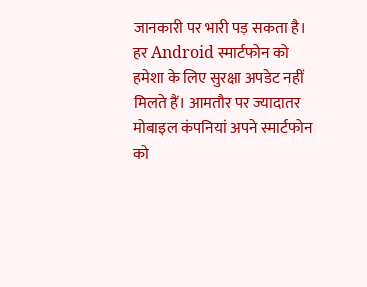जानकारी पर भारी पड़ सकता है।
हर Android स्मार्टफोन को हमेशा के लिए सुरक्षा अपडेट नहीं मिलते हैं। आमतौर पर ज्यादातर मोबाइल कंपनियां अपने स्मार्टफोन को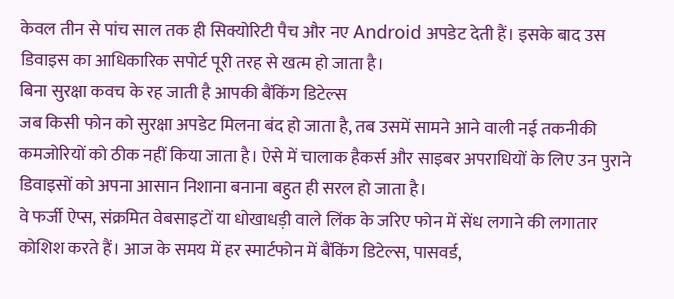केवल तीन से पांच साल तक ही सिक्योरिटी पैच और नए Android अपडेट देती हैं। इसके बाद उस डिवाइस का आधिकारिक सपोर्ट पूरी तरह से खत्म हो जाता है।
बिना सुरक्षा कवच के रह जाती है आपकी बैंकिंग डिटेल्स
जब किसी फोन को सुरक्षा अपडेट मिलना बंद हो जाता है, तब उसमें सामने आने वाली नई तकनीकी कमजोरियों को ठीक नहीं किया जाता है। ऐसे में चालाक हैकर्स और साइबर अपराधियों के लिए उन पुराने डिवाइसों को अपना आसान निशाना बनाना बहुत ही सरल हो जाता है।
वे फर्जी ऐप्स, संक्रमित वेबसाइटों या धोखाधड़ी वाले लिंक के जरिए फोन में सेंध लगाने की लगातार कोशिश करते हैं। आज के समय में हर स्मार्टफोन में बैंकिंग डिटेल्स, पासवर्ड,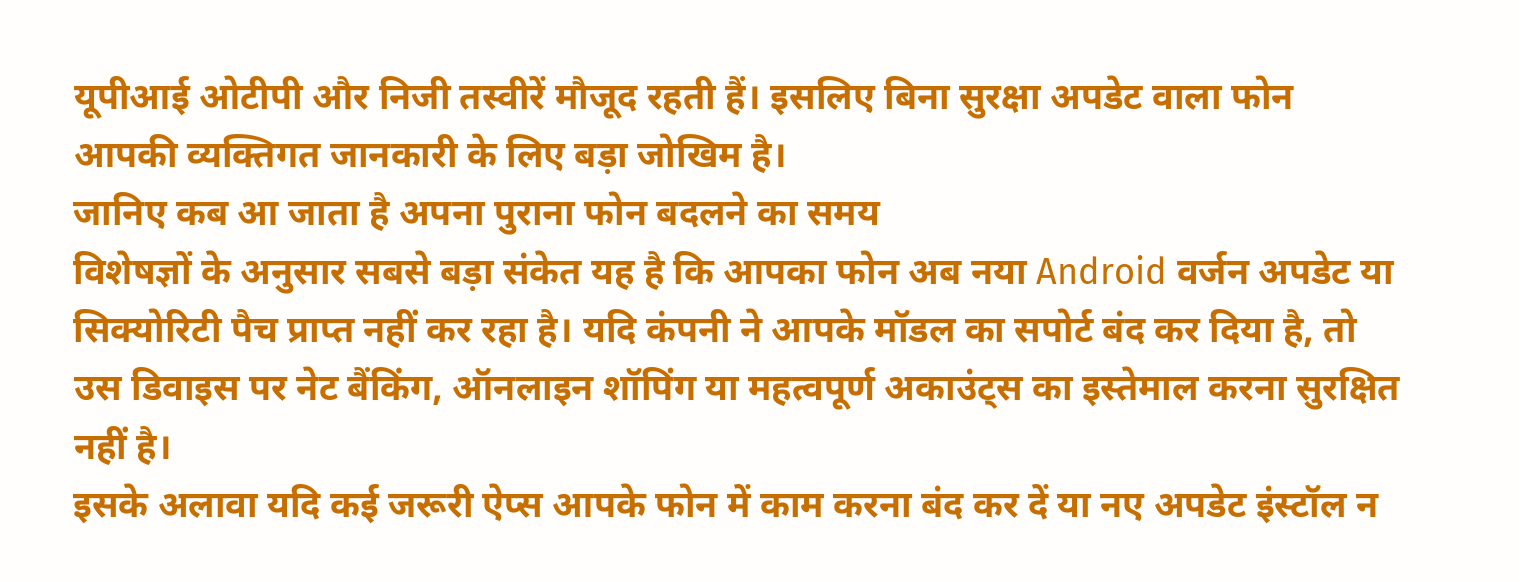यूपीआई ओटीपी और निजी तस्वीरें मौजूद रहती हैं। इसलिए बिना सुरक्षा अपडेट वाला फोन आपकी व्यक्तिगत जानकारी के लिए बड़ा जोखिम है।
जानिए कब आ जाता है अपना पुराना फोन बदलने का समय
विशेषज्ञों के अनुसार सबसे बड़ा संकेत यह है कि आपका फोन अब नया Android वर्जन अपडेट या सिक्योरिटी पैच प्राप्त नहीं कर रहा है। यदि कंपनी ने आपके मॉडल का सपोर्ट बंद कर दिया है, तो उस डिवाइस पर नेट बैंकिंग, ऑनलाइन शॉपिंग या महत्वपूर्ण अकाउंट्स का इस्तेमाल करना सुरक्षित नहीं है।
इसके अलावा यदि कई जरूरी ऐप्स आपके फोन में काम करना बंद कर दें या नए अपडेट इंस्टॉल न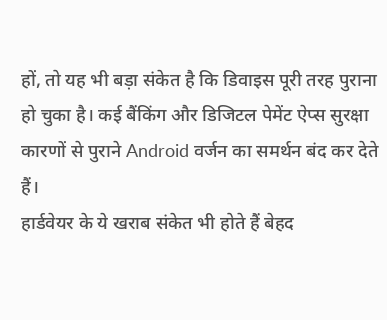हों, तो यह भी बड़ा संकेत है कि डिवाइस पूरी तरह पुराना हो चुका है। कई बैंकिंग और डिजिटल पेमेंट ऐप्स सुरक्षा कारणों से पुराने Android वर्जन का समर्थन बंद कर देते हैं।
हार्डवेयर के ये खराब संकेत भी होते हैं बेहद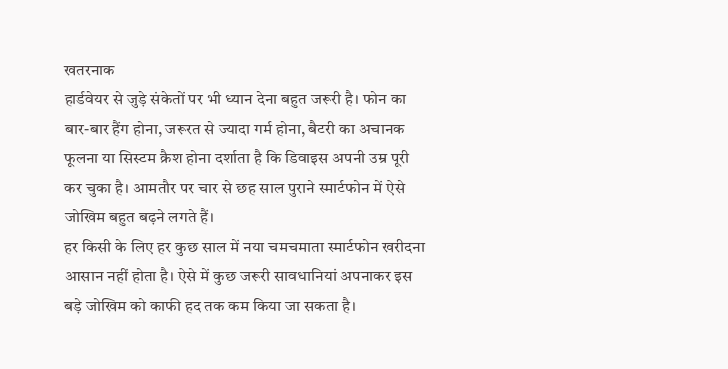खतरनाक
हार्डवेयर से जुड़े संकेतों पर भी ध्यान देना बहुत जरूरी है। फोन का बार-बार हैंग होना, जरूरत से ज्यादा गर्म होना, बैटरी का अचानक फूलना या सिस्टम क्रैश होना दर्शाता है कि डिवाइस अपनी उम्र पूरी कर चुका है। आमतौर पर चार से छह साल पुराने स्मार्टफोन में ऐसे जोखिम बहुत बढ़ने लगते हैं।
हर किसी के लिए हर कुछ साल में नया चमचमाता स्मार्टफोन खरीदना आसान नहीं होता है। ऐसे में कुछ जरूरी सावधानियां अपनाकर इस बड़े जोखिम को काफी हद तक कम किया जा सकता है।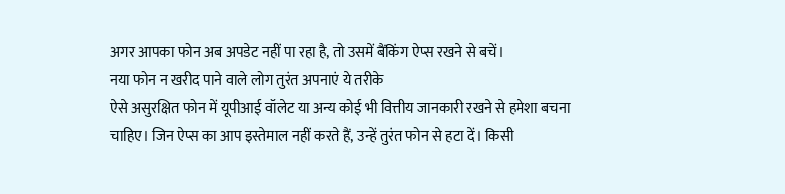अगर आपका फोन अब अपडेट नहीं पा रहा है, तो उसमें बैंकिंग ऐप्स रखने से बचें।
नया फोन न खरीद पाने वाले लोग तुरंत अपनाएं ये तरीके
ऐसे असुरक्षित फोन में यूपीआई वॉलेट या अन्य कोई भी वित्तीय जानकारी रखने से हमेशा बचना चाहिए। जिन ऐप्स का आप इस्तेमाल नहीं करते हैं, उन्हें तुरंत फोन से हटा दें। किसी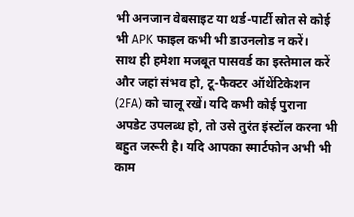भी अनजान वेबसाइट या थर्ड-पार्टी स्रोत से कोई भी APK फाइल कभी भी डाउनलोड न करें।
साथ ही हमेशा मजबूत पासवर्ड का इस्तेमाल करें और जहां संभव हो, टू-फैक्टर ऑथेंटिकेशन (2FA) को चालू रखें। यदि कभी कोई पुराना अपडेट उपलब्ध हो, तो उसे तुरंत इंस्टॉल करना भी बहुत जरूरी है। यदि आपका स्मार्टफोन अभी भी काम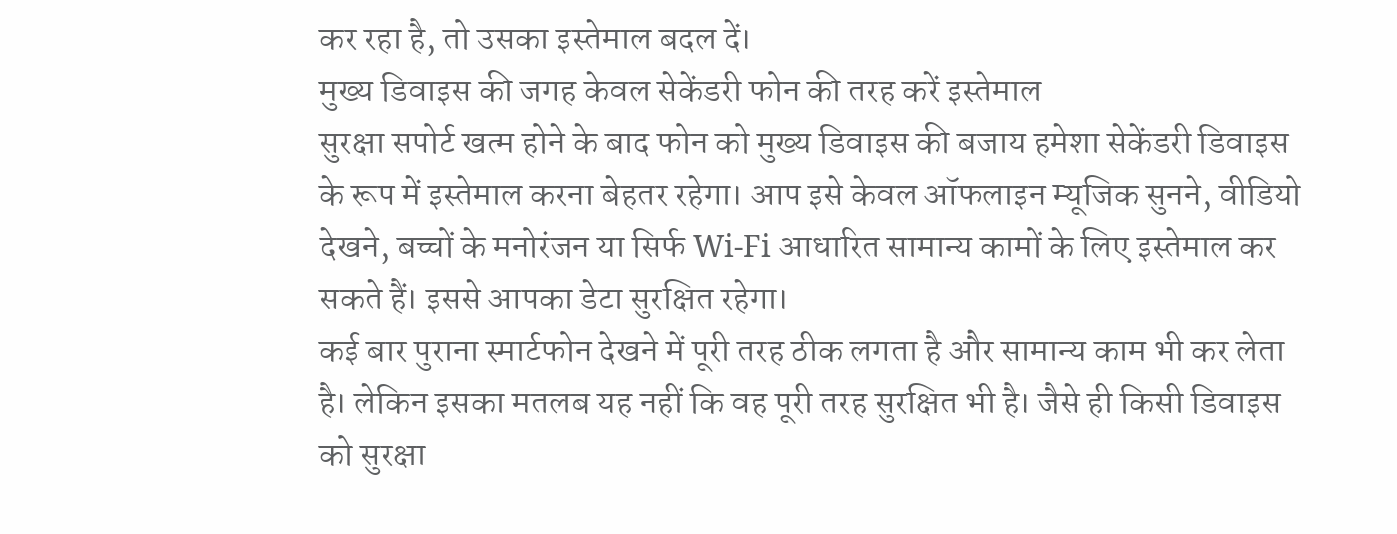कर रहा है, तो उसका इस्तेमाल बदल दें।
मुख्य डिवाइस की जगह केवल सेकेंडरी फोन की तरह करें इस्तेमाल
सुरक्षा सपोर्ट खत्म होने के बाद फोन को मुख्य डिवाइस की बजाय हमेशा सेकेंडरी डिवाइस के रूप में इस्तेमाल करना बेहतर रहेगा। आप इसे केवल ऑफलाइन म्यूजिक सुनने, वीडियो देखने, बच्चों के मनोरंजन या सिर्फ Wi-Fi आधारित सामान्य कामों के लिए इस्तेमाल कर सकते हैं। इससे आपका डेटा सुरक्षित रहेगा।
कई बार पुराना स्मार्टफोन देखने में पूरी तरह ठीक लगता है और सामान्य काम भी कर लेता है। लेकिन इसका मतलब यह नहीं कि वह पूरी तरह सुरक्षित भी है। जैसे ही किसी डिवाइस को सुरक्षा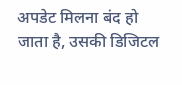अपडेट मिलना बंद हो जाता है, उसकी डिजिटल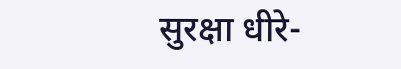सुरक्षा धीरे-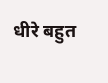धीरे बहुत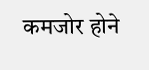कमजोर होने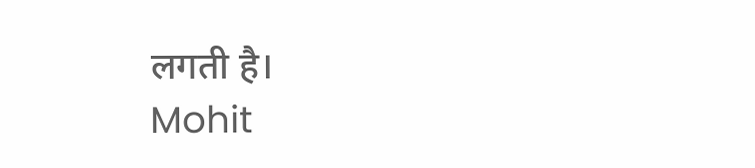लगती है।
Mohit